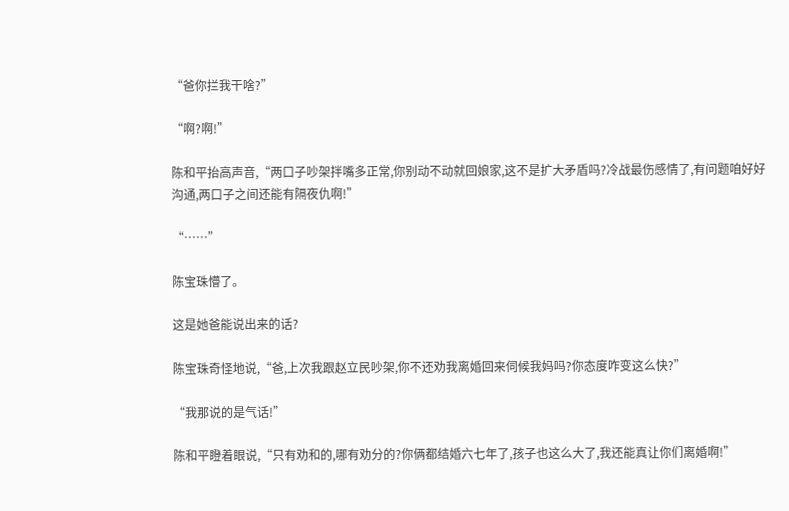“爸你拦我干啥?”

“啊?啊!”

陈和平抬高声音,“两口子吵架拌嘴多正常,你别动不动就回娘家,这不是扩大矛盾吗?冷战最伤感情了,有问题咱好好沟通,两口子之间还能有隔夜仇啊!”

“……”

陈宝珠懵了。

这是她爸能说出来的话?

陈宝珠奇怪地说,“爸,上次我跟赵立民吵架,你不还劝我离婚回来伺候我妈吗?你态度咋变这么快?”

“我那说的是气话!”

陈和平瞪着眼说,“只有劝和的,哪有劝分的?你俩都结婚六七年了,孩子也这么大了,我还能真让你们离婚啊!”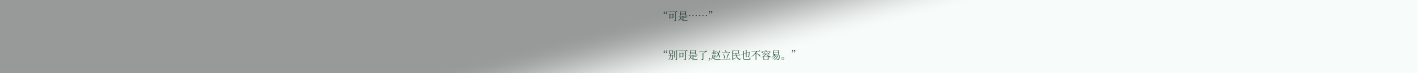“可是……”

“别可是了,赵立民也不容易。”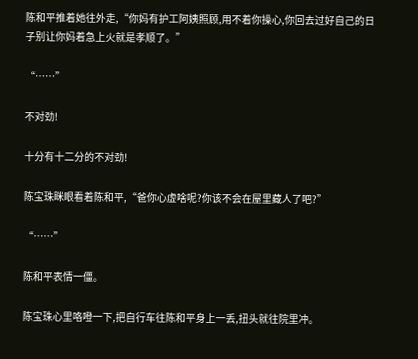陈和平推着她往外走,“你妈有护工阿姨照顾,用不着你操心,你回去过好自己的日子别让你妈着急上火就是孝顺了。”

“……”

不对劲!

十分有十二分的不对劲!

陈宝珠眯眼看着陈和平,“爸你心虚啥呢?你该不会在屋里藏人了吧?”

“……”

陈和平表情一僵。

陈宝珠心里咯噔一下,把自行车往陈和平身上一丢,扭头就往院里冲。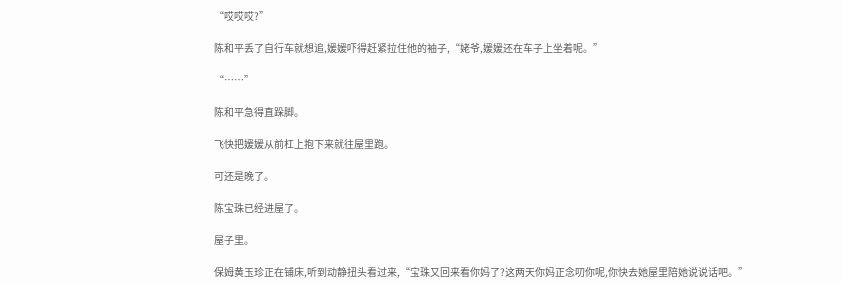“哎哎哎?”

陈和平丢了自行车就想追,媛媛吓得赶紧拉住他的袖子,“姥爷,媛媛还在车子上坐着呢。”

“……”

陈和平急得直跺脚。

飞快把媛媛从前杠上抱下来就往屋里跑。

可还是晚了。

陈宝珠已经进屋了。

屋子里。

保姆黄玉珍正在铺床,听到动静扭头看过来,“宝珠又回来看你妈了?这两天你妈正念叨你呢,你快去她屋里陪她说说话吧。”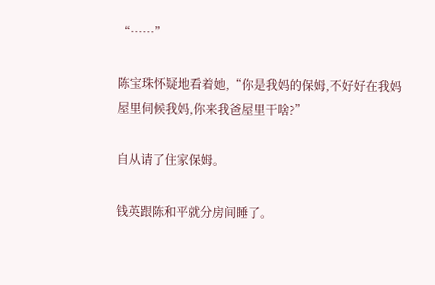“……”

陈宝珠怀疑地看着她,“你是我妈的保姆,不好好在我妈屋里伺候我妈,你来我爸屋里干啥?”

自从请了住家保姆。

钱英跟陈和平就分房间睡了。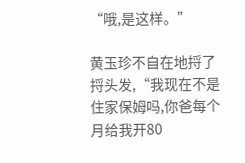“哦,是这样。”

黄玉珍不自在地捋了捋头发,“我现在不是住家保姆吗,你爸每个月给我开80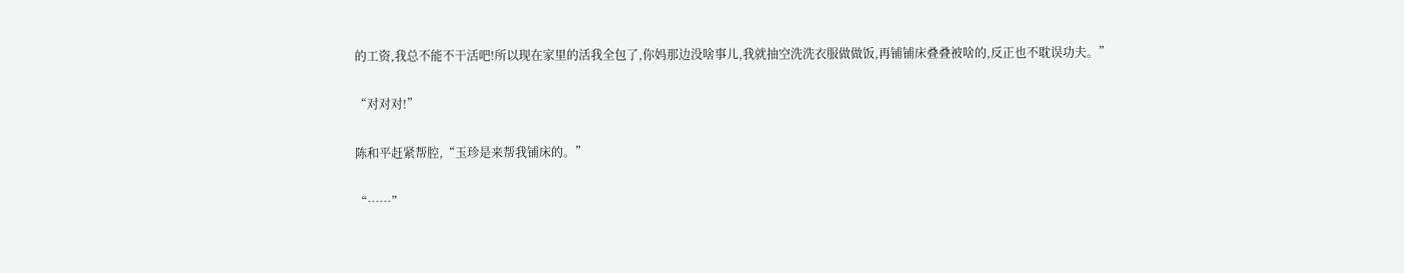的工资,我总不能不干活吧!所以现在家里的活我全包了,你妈那边没啥事儿,我就抽空洗洗衣服做做饭,再铺铺床叠叠被啥的,反正也不耽误功夫。”

“对对对!”

陈和平赶紧帮腔,“玉珍是来帮我铺床的。”

“……”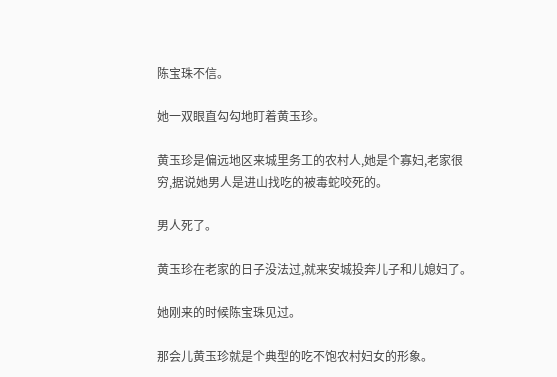陈宝珠不信。

她一双眼直勾勾地盯着黄玉珍。

黄玉珍是偏远地区来城里务工的农村人,她是个寡妇,老家很穷,据说她男人是进山找吃的被毒蛇咬死的。

男人死了。

黄玉珍在老家的日子没法过,就来安城投奔儿子和儿媳妇了。

她刚来的时候陈宝珠见过。

那会儿黄玉珍就是个典型的吃不饱农村妇女的形象。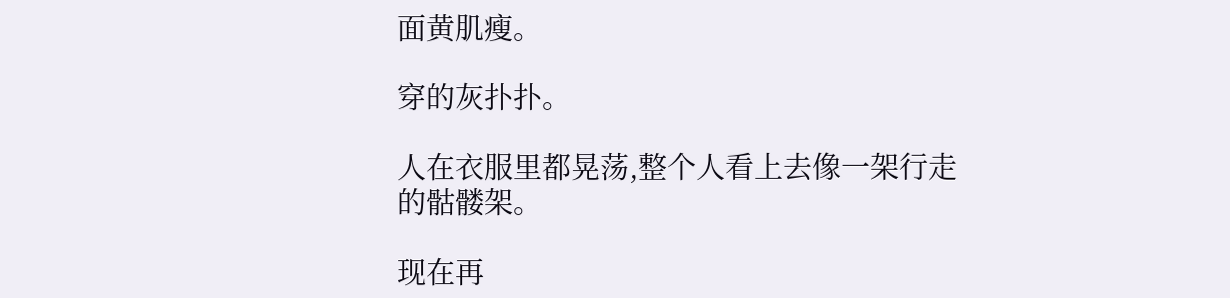面黄肌瘦。

穿的灰扑扑。

人在衣服里都晃荡,整个人看上去像一架行走的骷髅架。

现在再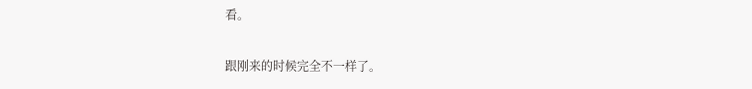看。

跟刚来的时候完全不一样了。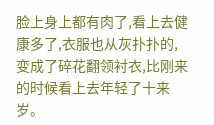脸上身上都有肉了,看上去健康多了,衣服也从灰扑扑的,变成了碎花翻领衬衣,比刚来的时候看上去年轻了十来岁。